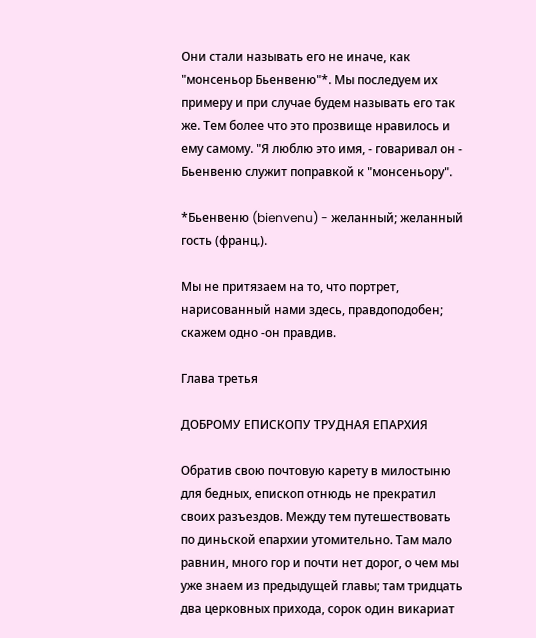Они стали называть его не иначе, как "монсеньор Бьенвеню"*. Мы последуем их примеру и при случае будем называть его так же. Тем более что это прозвище нравилось и ему самому. "Я люблю это имя, - говаривал он - Бьенвеню служит поправкой к "монсеньору".

*Бьенвеню (bienvenu) - желанный; желанный гость (франц.).

Мы не притязаем на то, что портрет, нарисованный нами здесь, правдоподобен; скажем одно -он правдив.

Глава третья

ДОБРОМУ ЕПИСКОПУ ТРУДНАЯ ЕПАРХИЯ

Обратив свою почтовую карету в милостыню для бедных, епископ отнюдь не прекратил своих разъездов. Между тем путешествовать по диньской епархии утомительно. Там мало равнин, много гор и почти нет дорог, о чем мы уже знаем из предыдущей главы; там тридцать два церковных прихода, сорок один викариат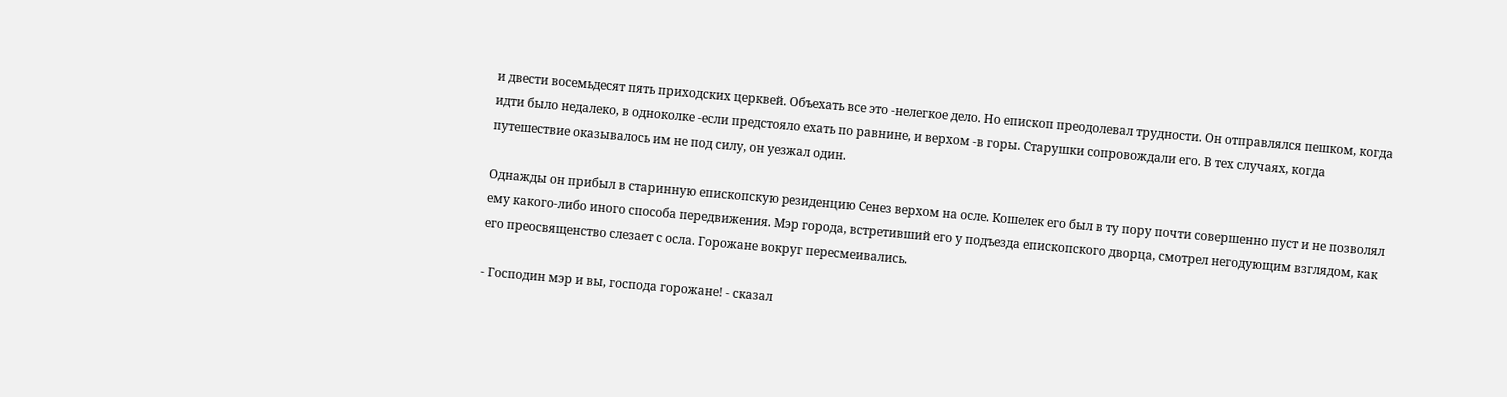и двести восемьдесят пять приходских церквей. Объехать все это -нелегкое дело. Но епископ преодолевал трудности. Он отправлялся пешком, когда идти было недалеко, в одноколке -если предстояло ехать по равнине, и верхом -в горы. Старушки сопровождали его. В тех случаях, когда путешествие оказывалось им не под силу, он уезжал один.

Однажды он прибыл в старинную епископскую peзиденцию Сенез верхом на осле. Кошелек его был в ту пору почти совершенно пуст и не позволял ему какого-либо иного способа передвижения. Мэр города, встретивший его у подъезда епископского дворца, смотрел негодующим взглядом, как его преосвященство слезает с осла. Горожане вокруг пересмеивались.

- Господин мэр и вы, господа горожане! - сказал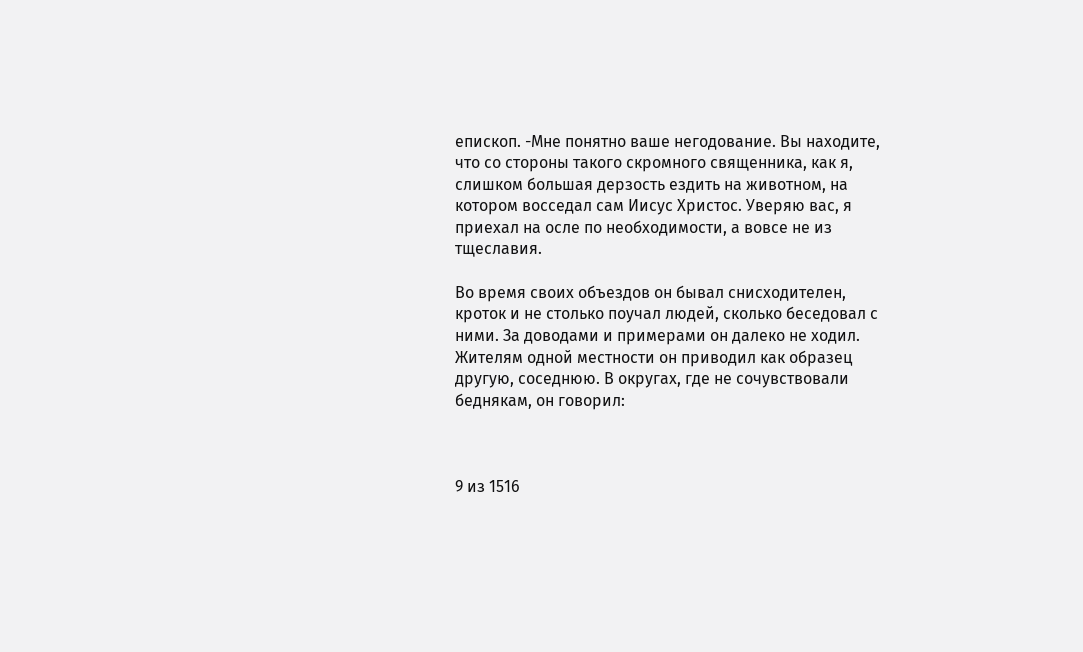епископ. -Мне понятно ваше негодование. Вы находите, что со стороны такого скромного священника, как я, слишком большая дерзость ездить на животном, на котором восседал сам Иисус Христос. Уверяю вас, я приехал на осле по необходимости, а вовсе не из тщеславия.

Во время своих объездов он бывал снисходителен, кроток и не столько поучал людей, сколько беседовал с ними. За доводами и примерами он далеко не ходил. Жителям одной местности он приводил как образец другую, соседнюю. В округах, где не сочувствовали беднякам, он говорил:



9 из 1516